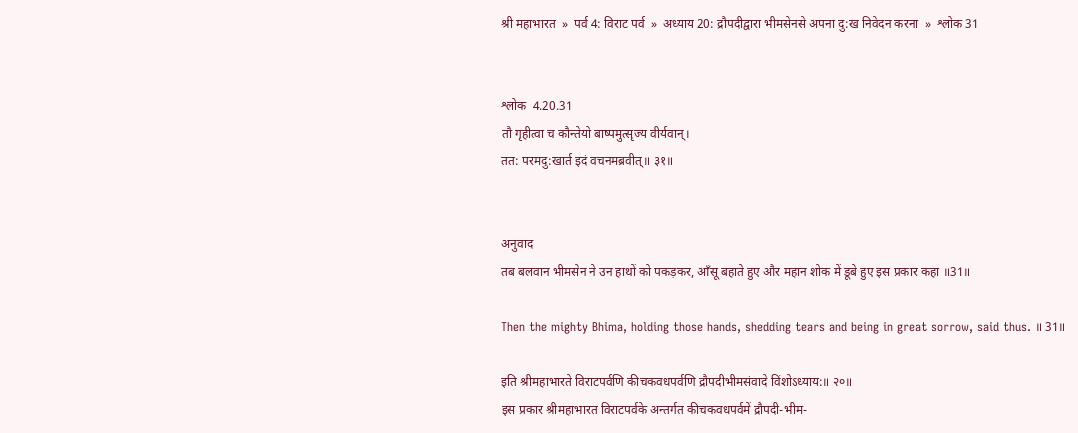श्री महाभारत  »  पर्व 4: विराट पर्व  »  अध्याय 20: द्रौपदीद्वारा भीमसेनसे अपना दु:ख निवेदन करना  »  श्लोक 31


श्लोक  4.20.31
तौ गृहीत्वा च कौन्तेयो बाष्पमुत्सृज्य वीर्यवान्।
तत: परमदु:खार्त इदं वचनमब्रवीत्॥ ३१॥


अनुवाद
तब बलवान भीमसेन ने उन हाथों को पकड़कर, आँसू बहाते हुए और महान शोक में डूबे हुए इस प्रकार कहा ॥31॥

Then the mighty Bhima, holding those hands, shedding tears and being in great sorrow, said thus. ॥ 31॥

इति श्रीमहाभारते विराटपर्वणि कीचकवधपर्वणि द्रौपदीभीमसंवादे विंशोऽध्याय:॥ २०॥
इस प्रकार श्रीमहाभारत विराटपर्वके अन्तर्गत कीचकवधपर्वमें द्रौपदी-भीम-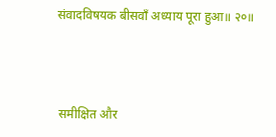संवादविषयक बीसवाँ अध्याय पूरा हुआ॥ २०॥



 समीक्षित और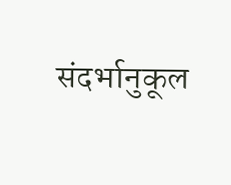संदर्भानुकूल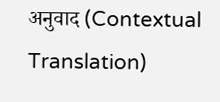अनुवाद (Contextual Translation)